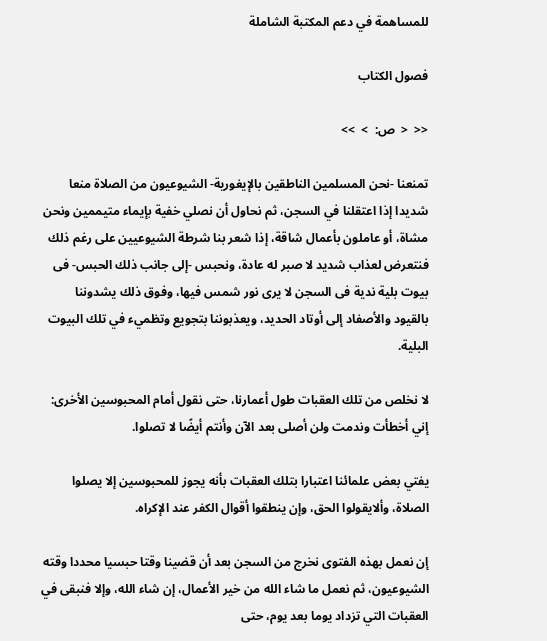للمساهمة في دعم المكتبة الشاملة

فصول الكتاب

<<  <  ص:  >  >>

تمنعنا -نحن المسلمين الناطقين بالإيغورية- الشيوعيون من الصلاة منعا شديدا إذا اعتقلنا في السجن، ثم نحاول أن نصلي خفية بإيماء متيممين ونحن مشاة، أو عاملون بأعمال شاقة، إذا شعر بنا شرطة الشيوعيين على رغم ذلك فنتعرض لعذاب شديد لا صبر له عادة، ونحبس -إلى جانب ذلك الحبس- فى بيوت بلية ندية فى السجن لا يرى نور شمس فيها، وفوق ذلك يشدوننا بالقيود والأصفاد إلى أوتاد الحديد، ويعذبوننا بتجويع وتظميء في تلك البيوت البلية.

لا نخلص من تلك العقبات طول أعمارنا، حتى نقول أمام المحبوسين الأخرى: إني أخطأت وندمت ولن أصلى بعد الآن وأنتم أيضًا لا تصلوا.

يفتي بعض علمائنا اعتبارا بتلك العقبات بأنه يجوز للمحبوسين إلا يصلوا الصلاة، وألايقولوا الحق، وإن ينطقوا أقوال الكفر عند الإكراه.

إن نعمل بهذه الفتوى نخرج من السجن بعد أن قضينا وقتا حبسيا محددا وقته الشيوعيون، ثم نعمل ما شاء الله من خير الأعمال، إن شاء الله، وإلا فنبقى في العقبات التي تزداد يوما بعد يوم، حتى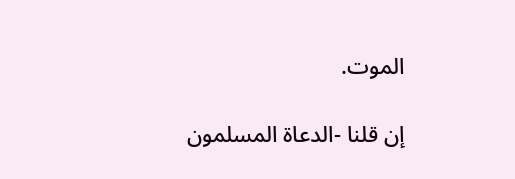الموت.

إن قلنا -الدعاة المسلمون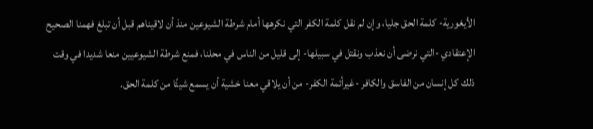الأيغورية- كلمة الحق جليا، وإن لم نقل كلمة الكفر التي نكرهها أمام شرطة الشيوعين منذ أن لاقيناهم قبل أن تبلغ فهمنا الصحيح الإعتقادي -التي نرضى أن نعذب ونقتل في سبيلها- إلى قليل من الناس في محلنا، فمنع شرطة الشيوعيين منعا شديدا في وقت ذلك كل إنسان من الفاسق والكافر -غيرأئمة الكفر- من أن يلاقي معنا خشية أن يسمع شيئًا من كلمة الحق.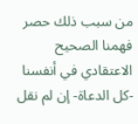من سبب ذلك حصر فهمنا الصحيح الاعتقادي في أنفسنا -كل الدعاة- إن لم نقل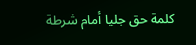كلمة حق جليا أمام شرطة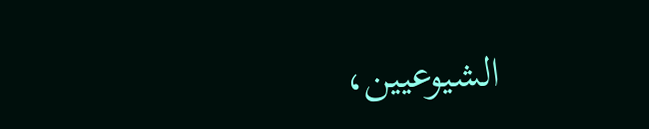الشيوعيين،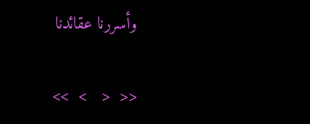وأسررنا عقائدنا

<<  <   >  >>